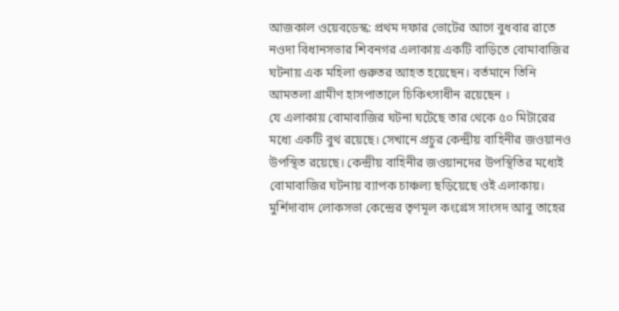আজকাল ওয়েবডেস্ক: প্রথম দফার ভোটের আগে বুধবার রাতে নওদা বিধানসভার শিবনগর এলাকায় একটি বাড়িতে বোমাবাজির ঘটনায় এক মহিলা গুরুতর আহত হয়েছেন। বর্তমানে তিনি আমতলা গ্রামীণ হাসপাতালে চিকিৎসাধীন রয়েছেন ।
যে এলাকায় বোমাবাজির ঘটনা ঘটেছে তার থেকে ৫০ মিটারের মধ্যে একটি বুথ রয়েছে। সেখানে প্রচুর কেন্দ্রীয় বাহিনীর জওয়ানও উপস্থিত রয়েছে। কেন্দ্রীয় বাহিনীর জওয়ানদের উপস্থিতির মধ্যেই বোমাবাজির ঘটনায় ব্যাপক চাঞ্চল্য ছড়িয়েছে ওই এলাকায়।
মুর্শিদাবাদ লোকসভা কেন্দ্রের তৃণমূল কংগ্রেস সাংসদ আবু তাহের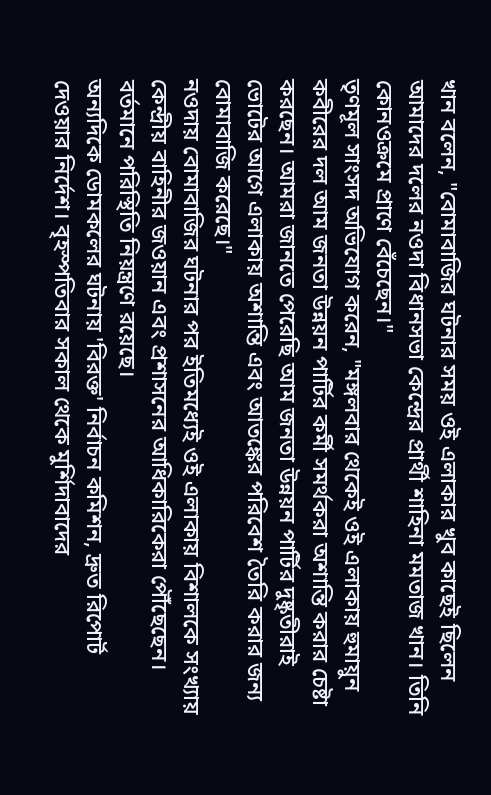খান বলেন, "বোমাবাজির ঘটনার সময় ওই এলাকার খুব কাছেই ছিলেন আমাদের দলের নওদা বিধানসভা কেন্দ্রের প্রার্থী শাহিনা মমতাজ খান। তিনি কোনওক্রমে প্রাণে বেঁচেছেন।"
তৃণমূল সাংসদ অভিযোগ করেন, "মঙ্গলবার থেকেই ওই এলাকায় হুমায়ুন কবীরের দল আম জনতা উন্নয়ন পার্টির কর্মী সমর্থকরা অশান্তি করার চেষ্টা করছেন। আমরা জানতে পেরেছি আম জনতা উন্নয়ন পার্টির দুষ্কৃতীরাই ভোটের আগে এলাকায় অশান্তি এবং আতঙ্কের পরিবেশ তৈরি করার জন্য বোমাবাজি করেছে।"
নওদায় বোমাবাজির ঘটনার পর ইতিমধ্যেই ওই এলাকায় বিশালকে সংখ্যায় কেন্দ্রীয় বাহিনীর জওয়ান এবং প্রশাসনের আধিকারিকেরা পৌঁছেছেন। বর্তমানে পরিস্থিতি নিয়ন্ত্রণে রয়েছে।
অন্যদিকে ডোমকলের ঘটনায় 'বিরক্ত' নির্বাচন কমিশন, দ্রুত রিপোর্ট দেওয়ার নির্দেশ। বৃহস্পতিবার সকাল থেকে মুর্শিদাবাদের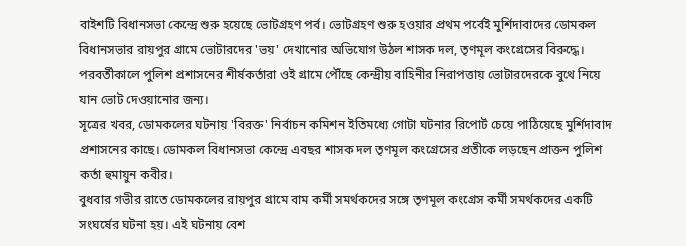বাইশটি বিধানসভা কেন্দ্রে শুরু হয়েছে ভোটগ্রহণ পর্ব। ভোটগ্রহণ শুরু হওয়ার প্রথম পর্বেই মুর্শিদাবাদের ডোমকল বিধানসভার রায়পুর গ্রামে ভোটারদের 'ভয়' দেখানোর অভিযোগ উঠল শাসক দল, তৃণমূল কংগ্রেসের বিরুদ্ধে। পরবর্তীকালে পুলিশ প্রশাসনের শীর্ষকর্তারা ওই গ্রামে পৌঁছে কেন্দ্রীয় বাহিনীর নিরাপত্তায় ভোটারদেরকে বুথে নিয়ে যান ভোট দেওয়ানোর জন্য।
সূত্রের খবর, ডোমকলের ঘটনায় 'বিরক্ত' নির্বাচন কমিশন ইতিমধ্যে গোটা ঘটনার রিপোর্ট চেয়ে পাঠিয়েছে মুর্শিদাবাদ প্রশাসনের কাছে। ডোমকল বিধানসভা কেন্দ্রে এবছর শাসক দল তৃণমূল কংগ্রেসের প্রতীকে লড়ছেন প্রাক্তন পুলিশ কর্তা হুমায়ুন কবীর।
বুধবার গভীর রাতে ডোমকলের রায়পুর গ্রামে বাম কর্মী সমর্থকদের সঙ্গে তৃণমূল কংগ্রেস কর্মী সমর্থকদের একটি সংঘর্ষের ঘটনা হয়। এই ঘটনায় বেশ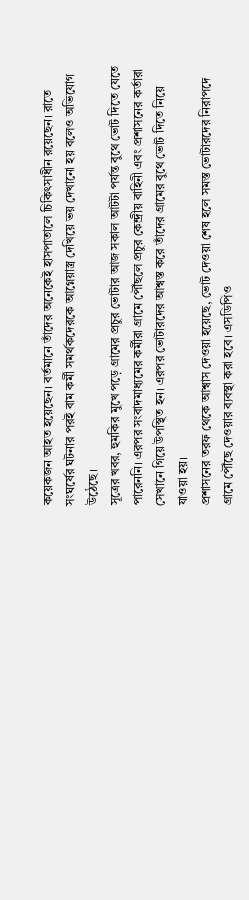কয়েকজন আহত হয়েছেন। বর্তমানে তাঁদের অনেকেই হাসপাতালে চিকিৎসাধীন রয়েছেন। রাতে সংঘর্ষের ঘটনার পরই বাম কর্মী সমর্থকদেরকে আগ্নেয়াস্ত্র দেখিয়ে ভয় দেখানো হয় বলেও অভিযোগ উঠেছে।
সূত্রের খবর, হুমকির মুখে পড়ে গ্রামের প্রচুর ভোটার আজ সকাল আটটা পর্যন্ত বুথে ভোট দিতে যেতে পারেননি। এরপর সংবাদমাধ্যমের কর্মীরা গ্রামে পৌঁছলে প্রচুর কেন্দ্রীয় বাহিনী এবং প্রশাসনের কর্তারা সেখানে গিয়ে উপস্থিত হন। এরপর ভোটারদের আশ্বস্ত করে তাঁদের গ্রামের বুথে ভোট দিতে নিয়ে যাওয়া হয়।
প্রশাসনের তরফ থেকে আশ্বাস দেওয়া হয়েছে, ভোট দেওয়া শেষ হলে সমস্ত ভোটারদের নিরাপদে গ্রামে পৌঁছে দেওয়ার ব্যবস্থা করা হবে। এসডিপিও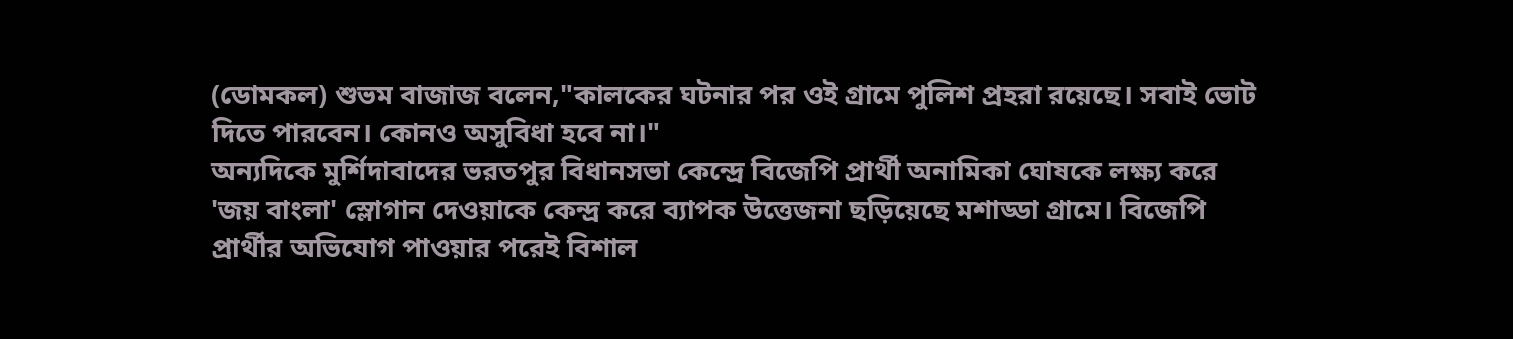(ডোমকল) শুভম বাজাজ বলেন,"কালকের ঘটনার পর ওই গ্রামে পুলিশ প্রহরা রয়েছে। সবাই ভোট দিতে পারবেন। কোনও অসুবিধা হবে না।"
অন্যদিকে মুর্শিদাবাদের ভরতপুর বিধানসভা কেন্দ্রে বিজেপি প্রার্থী অনামিকা ঘোষকে লক্ষ্য করে 'জয় বাংলা' স্লোগান দেওয়াকে কেন্দ্র করে ব্যাপক উত্তেজনা ছড়িয়েছে মশাড্ডা গ্রামে। বিজেপি প্রার্থীর অভিযোগ পাওয়ার পরেই বিশাল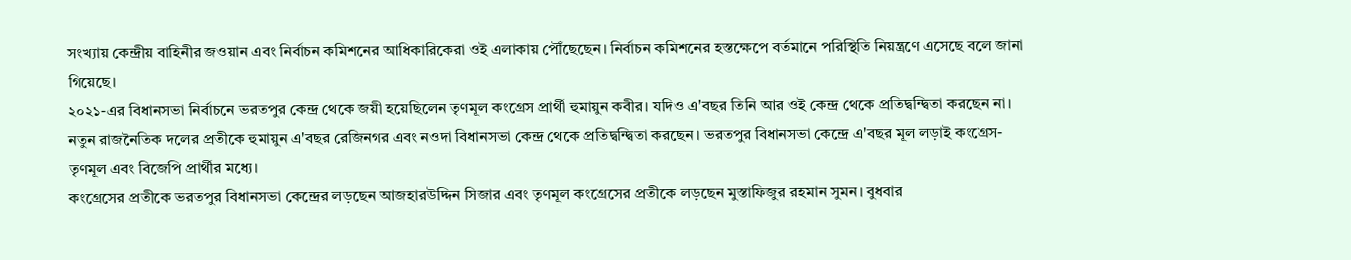সংখ্যায় কেন্দ্রীয় বাহিনীর জওয়ান এবং নির্বাচন কমিশনের আধিকারিকেরা ওই এলাকায় পৌঁছেছেন। নির্বাচন কমিশনের হস্তক্ষেপে বর্তমানে পরিস্থিতি নিয়ন্ত্রণে এসেছে বলে জানা গিয়েছে।
২০২১-এর বিধানসভা নির্বাচনে ভরতপুর কেন্দ্র থেকে জয়ী হয়েছিলেন তৃণমূল কংগ্রেস প্রার্থী হুমায়ুন কবীর। যদিও এ'বছর তিনি আর ওই কেন্দ্র থেকে প্রতিদ্বন্দ্বিতা করছেন না। নতুন রাজনৈতিক দলের প্রতীকে হুমায়ুন এ'বছর রেজিনগর এবং নওদা বিধানসভা কেন্দ্র থেকে প্রতিদ্বন্দ্বিতা করছেন। ভরতপুর বিধানসভা কেন্দ্রে এ'বছর মূল লড়াই কংগ্রেস-তৃণমূল এবং বিজেপি প্রার্থীর মধ্যে।
কংগ্রেসের প্রতীকে ভরতপুর বিধানসভা কেন্দ্রের লড়ছেন আজহারউদ্দিন সিজার এবং তৃণমূল কংগ্রেসের প্রতীকে লড়ছেন মুস্তাফিজুর রহমান সুমন। বুধবার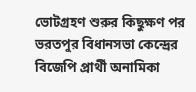ভোটগ্রহণ শুরুর কিছুক্ষণ পর ভরতপুর বিধানসভা কেন্দ্রের বিজেপি প্রার্থী অনামিকা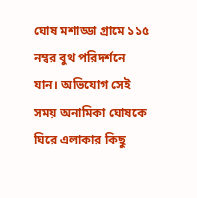ঘোষ মশাড্ডা গ্রামে ১১৫ নম্বর বুথ পরিদর্শনে যান। অভিযোগ সেই সময় অনামিকা ঘোষকে ঘিরে এলাকার কিছু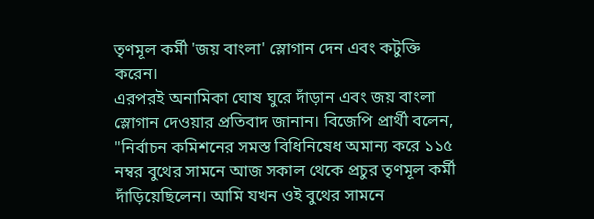তৃণমূল কর্মী 'জয় বাংলা' স্লোগান দেন এবং কটুক্তি করেন।
এরপরই অনামিকা ঘোষ ঘুরে দাঁড়ান এবং জয় বাংলা স্লোগান দেওয়ার প্রতিবাদ জানান। বিজেপি প্রার্থী বলেন, "নির্বাচন কমিশনের সমস্ত বিধিনিষেধ অমান্য করে ১১৫ নম্বর বুথের সামনে আজ সকাল থেকে প্রচুর তৃণমূল কর্মী দাঁড়িয়েছিলেন। আমি যখন ওই বুথের সামনে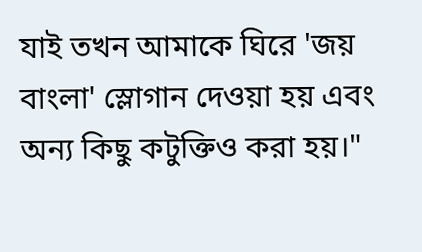যাই তখন আমাকে ঘিরে 'জয় বাংলা' স্লোগান দেওয়া হয় এবং অন্য কিছু কটুক্তিও করা হয়।"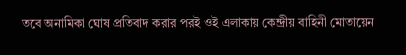তবে অনামিকা ঘোষ প্রতিবাদ করার পরই ওই এলাকায় কেন্দ্রীয় বাহিনী মোতায়েন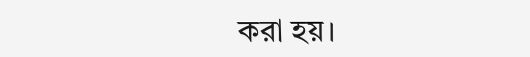করা হয়।